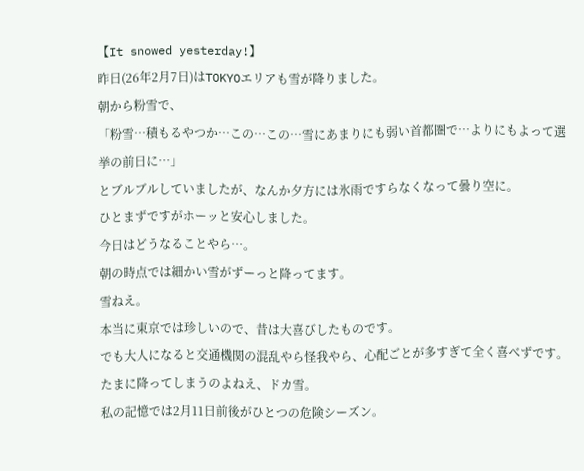【It snowed yesterday!】
昨日(26年2月7日)はTOKYOエリアも雪が降りました。
朝から粉雪で、
「粉雪…積もるやつか…この…この…雪にあまりにも弱い首都圏で…よりにもよって選挙の前日に…」
とブルブルしていましたが、なんか夕方には氷雨ですらなくなって曇り空に。
ひとまずですがホーッと安心しました。
今日はどうなることやら…。
朝の時点では細かい雪がずーっと降ってます。
雪ねえ。
本当に東京では珍しいので、昔は大喜びしたものです。
でも大人になると交通機関の混乱やら怪我やら、心配ごとが多すぎて全く喜べずです。
たまに降ってしまうのよねえ、ドカ雪。
私の記憶では2月11日前後がひとつの危険シーズン。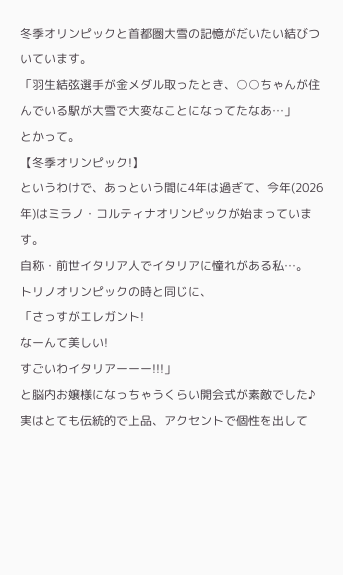冬季オリンピックと首都圏大雪の記憶がだいたい結びついています。
「羽生結弦選手が金メダル取ったとき、○○ちゃんが住んでいる駅が大雪で大変なことになってたなあ…」
とかって。
【冬季オリンピック!】
というわけで、あっという間に4年は過ぎて、今年(2026年)はミラノ・コルティナオリンピックが始まっています。
自称・前世イタリア人でイタリアに憧れがある私…。
トリノオリンピックの時と同じに、
「さっすがエレガント!
なーんて美しい!
すごいわイタリアーーー!!!」
と脳内お嬢様になっちゃうくらい開会式が素敵でした♪
実はとても伝統的で上品、アクセントで個性を出して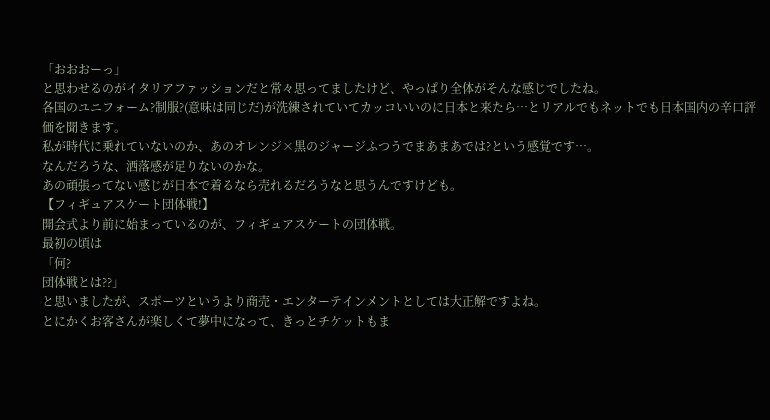「おおおーっ」
と思わせるのがイタリアファッションだと常々思ってましたけど、やっぱり全体がそんな感じでしたね。
各国のユニフォーム?制服?(意味は同じだ)が洗練されていてカッコいいのに日本と来たら…とリアルでもネットでも日本国内の辛口評価を聞きます。
私が時代に乗れていないのか、あのオレンジ×黒のジャージふつうでまあまあでは?という感覚です…。
なんだろうな、洒落感が足りないのかな。
あの頑張ってない感じが日本で着るなら売れるだろうなと思うんですけども。
【フィギュアスケート団体戦!】
開会式より前に始まっているのが、フィギュアスケートの団体戦。
最初の頃は
「何?
団体戦とは??」
と思いましたが、スポーツというより商売・エンターテインメントとしては大正解ですよね。
とにかくお客さんが楽しくて夢中になって、きっとチケットもま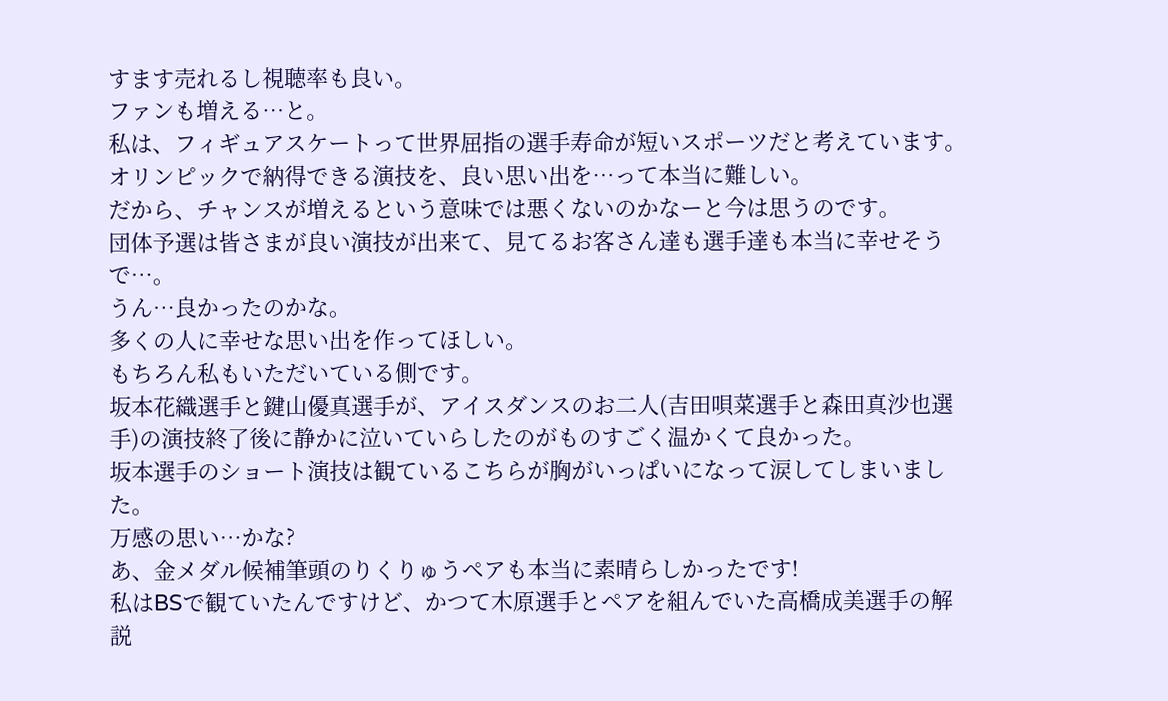すます売れるし視聴率も良い。
ファンも増える…と。
私は、フィギュアスケートって世界屈指の選手寿命が短いスポーツだと考えています。
オリンピックで納得できる演技を、良い思い出を…って本当に難しい。
だから、チャンスが増えるという意味では悪くないのかなーと今は思うのです。
団体予選は皆さまが良い演技が出来て、見てるお客さん達も選手達も本当に幸せそうで…。
うん…良かったのかな。
多くの人に幸せな思い出を作ってほしい。
もちろん私もいただいている側です。
坂本花織選手と鍵山優真選手が、アイスダンスのお二人(吉田唄菜選手と森田真沙也選手)の演技終了後に静かに泣いていらしたのがものすごく温かくて良かった。
坂本選手のショート演技は観ているこちらが胸がいっぱいになって涙してしまいました。
万感の思い…かな?
あ、金メダル候補筆頭のりくりゅうペアも本当に素晴らしかったです!
私はBSで観ていたんですけど、かつて木原選手とペアを組んでいた高橋成美選手の解説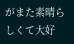がまた素晴らしくて大好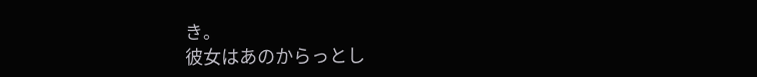き。
彼女はあのからっとし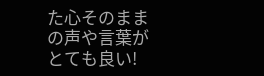た心そのままの声や言葉がとても良い!